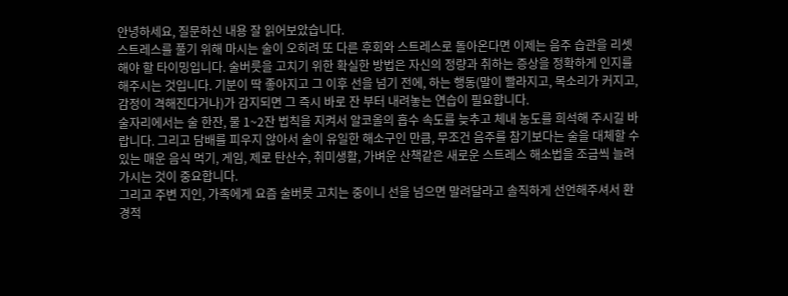안녕하세요, 질문하신 내용 잘 읽어보았습니다.
스트레스를 풀기 위해 마시는 술이 오히려 또 다른 후회와 스트레스로 돌아온다면 이제는 음주 습관을 리셋해야 할 타이밍입니다. 술버릇을 고치기 위한 확실한 방법은 자신의 정량과 취하는 증상을 정확하게 인지를 해주시는 것입니다. 기분이 딱 좋아지고 그 이후 선을 넘기 전에, 하는 행동(말이 빨라지고, 목소리가 커지고, 감정이 격해진다거나)가 감지되면 그 즉시 바로 잔 부터 내려놓는 연습이 필요합니다.
술자리에서는 술 한잔, 물 1~2잔 법칙을 지켜서 알코올의 흡수 속도를 늦추고 체내 농도를 희석해 주시길 바랍니다. 그리고 담배를 피우지 않아서 술이 유일한 해소구인 만큼, 무조건 음주를 참기보다는 술을 대체할 수 있는 매운 음식 먹기, 게임, 제로 탄산수, 취미생활, 가벼운 산책같은 새로운 스트레스 해소법을 조금씩 늘려가시는 것이 중요합니다.
그리고 주변 지인, 가족에게 요즘 술버릇 고치는 중이니 선을 넘으면 말려달라고 솔직하게 선언해주셔서 환경적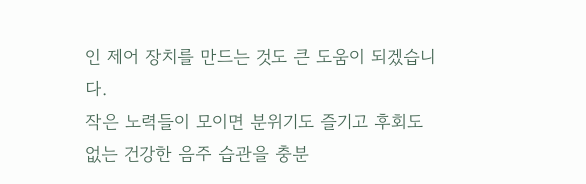인 제어 장치를 만드는 것도 큰 도움이 되겠습니다.
작은 노력들이 모이면 분위기도 즐기고 후회도 없는 건강한 음주 습관을 충분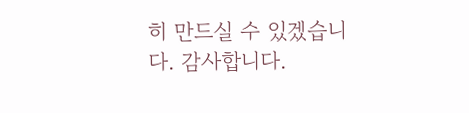히 만드실 수 있겠습니다. 감사합니다.